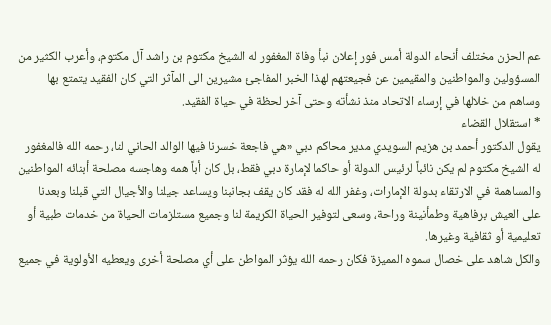عم الحزن مختلف أنحاء الدولة أمس فور إعلان نبأ وفاة المغفور له الشيخ مكتوم بن راشد آل مكتوم، وأعرب الكثير من المسؤولين والمواطنين والمقيمين عن فجيعتهم لهذا الخبر المفاجئ مشيرين الى المآثر التي كان الفقيد يتمتع بها وساهم من خلالها في إرساء الاتحاد منذ نشأته وحتى آخر لحظة في حياة الفقيد.
* استقلال القضاء
يقول الدكتور أحمد بن هزيم السويدي مدير محاكم دبي «هي فاجعة خسرنا فيها الوالد الحاني لنا، رحمه الله فالمغفور له الشيخ مكتوم لم يكن نائباً لرئيس الدولة أو حاكما لإمارة دبي فقط، بل كان أباً همه وهاجسه مصلحة أبنائه المواطنين والمساهمة في الارتقاء بدولة الإمارات، وغفر الله له فقد كان يقف بجانبنا ويساعد جيلنا والأجيال التي قبلنا وبعدنا على العيش برفاهية وطمأنينة وراحة، وسعى لتوفير الحياة الكريمة لنا وجميع مستلزمات الحياة من خدمات طبية أو تعليمية أو ثقافية وغيرها.
والكل شاهد على خصال سموه المميزة فكان رحمه الله يؤثر المواطن على أي مصلحة أخرى ويعطيه الأولوية في جميع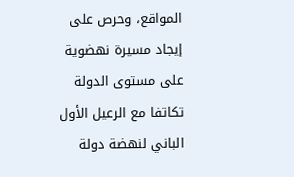المواقع، وحرص على إيجاد مسيرة نهضوية على مستوى الدولة تكاتفا مع الرعيل الأول الباني لنهضة دولة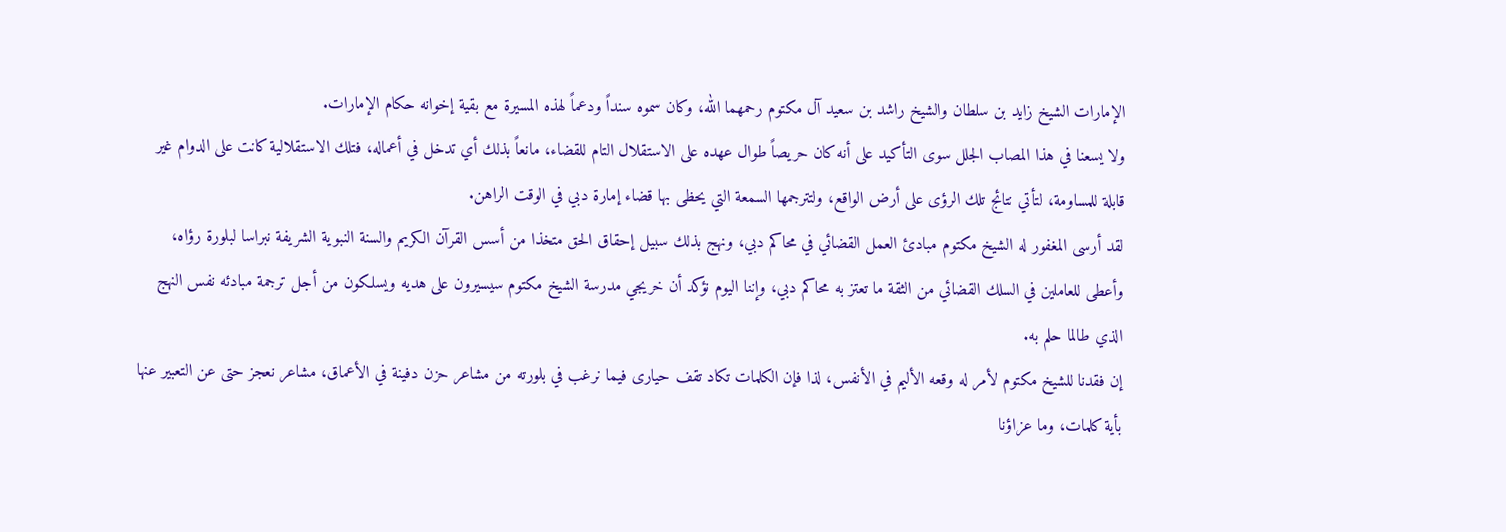الإمارات الشيخ زايد بن سلطان والشيخ راشد بن سعيد آل مكتوم رحمهما الله، وكان سموه سنداً ودعماً لهذه المسيرة مع بقية إخوانه حكام الإمارات.
ولا يسعنا في هذا المصاب الجلل سوى التأكيد على أنه كان حريصاً طوال عهده على الاستقلال التام للقضاء، مانعاً بذلك أي تدخل في أعماله، فتلك الاستقلالية كانت على الدوام غير قابلة للمساومة، لتأتي نتائج تلك الرؤى على أرض الواقع، ولتترجمها السمعة التي يحظى بها قضاء إمارة دبي في الوقت الراهن.
لقد أرسى المغفور له الشيخ مكتوم مبادئ العمل القضائي في محاكم دبي، ونهج بذلك سبيل إحقاق الحق متخذا من أسس القرآن الكريم والسنة النبوية الشريفة نبراسا لبلورة رؤاه، وأعطى للعاملين في السلك القضائي من الثقة ما تعتز به محاكم دبي، وإننا اليوم نؤكد أن خريجي مدرسة الشيخ مكتوم سيسيرون على هديه ويسلكون من أجل ترجمة مبادئه نفس النهج الذي طالما حلم به.
إن فقدنا للشيخ مكتوم لأمر له وقعه الأليم في الأنفس، لذا فإن الكلمات تكاد تقف حيارى فيما نرغب في بلورته من مشاعر حزن دفينة في الأعماق، مشاعر نعجز حتى عن التعبير عنها بأية كلمات، وما عزاؤنا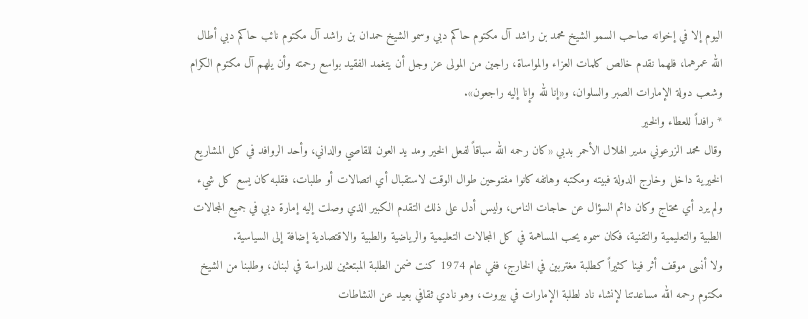اليوم إلا في إخوانه صاحب السمو الشيخ محمد بن راشد آل مكتوم حاكم دبي وسمو الشيخ حمدان بن راشد آل مكتوم نائب حاكم دبي أطال الله عمرهما، فلهما نقدم خالص كلمات العزاء والمواساة، راجين من المولى عز وجل أن يتغمد الفقيد بواسع رحمته وأن يلهم آل مكتوم الكرام وشعب دولة الإمارات الصبر والسلوان، و«إنا لله وإنا إليه راجعون».
* رافداً للعطاء والخير
وقال محمد الزرعوني مدير الهلال الأحمر بدبي «كان رحمه الله سباقاً لفعل الخير ومد يد العون للقاصي والداني، وأحد الروافد في كل المشاريع الخيرية داخل وخارج الدولة فبيته ومكتبه وهاتفه كانوا مفتوحين طوال الوقت لاستقبال أي اتصالات أو طلبات، فقلبه كان يسع كل شيء ولم يرد أي محتاج وكان دائم السؤال عن حاجات الناس، وليس أدل على ذلك التقدم الكبير الذي وصلت إليه إمارة دبي في جميع المجالات الطبية والتعليمية والتقنية، فكان سموه يحب المساهمة في كل المجالات التعليمية والرياضية والطبية والاقتصادية إضافة إلى السياسية.
ولا أنسى موقف أثر فينا كثيراً كطلبة مغتربين في الخارج، ففي عام 1974 كنت ضمن الطلبة المبتعثين للدراسة في لبنان، وطلبنا من الشيخ مكتوم رحمه الله مساعدتنا لإنشاء ناد لطلبة الإمارات في بيروت، وهو نادي ثقافي بعيد عن النشاطات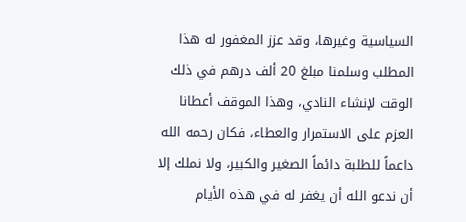السياسية وغيرها، وقد عزز المغفور له هذا المطلب وسلمنا مبلغ 20 ألف درهم في ذلك الوقت لإنشاء النادي، وهذا الموقف أعطانا العزم على الاستمرار والعطاء، فكان رحمه الله داعماً للطلبة دائماً الصغير والكبير، ولا نملك إلا أن ندعو الله أن يغفر له في هذه الأيام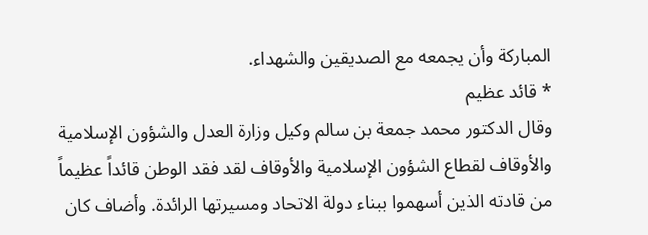المباركة وأن يجمعه مع الصديقين والشهداء.
* قائد عظيم
وقال الدكتور محمد جمعة بن سالم وكيل وزارة العدل والشؤون الإسلامية والأوقاف لقطاع الشؤون الإسلامية والأوقاف لقد فقد الوطن قائداً عظيماً من قادته الذين أسهموا ببناء دولة الاتحاد ومسيرتها الرائدة. وأضاف كان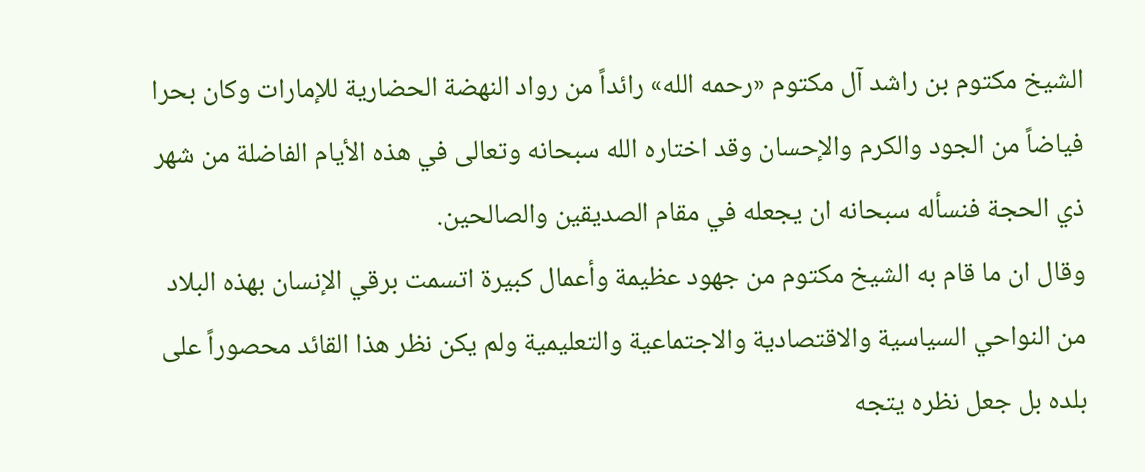الشيخ مكتوم بن راشد آل مكتوم «رحمه الله» رائداً من رواد النهضة الحضارية للإمارات وكان بحرا فياضاً من الجود والكرم والإحسان وقد اختاره الله سبحانه وتعالى في هذه الأيام الفاضلة من شهر ذي الحجة فنسأله سبحانه ان يجعله في مقام الصديقين والصالحين.
وقال ان ما قام به الشيخ مكتوم من جهود عظيمة وأعمال كبيرة اتسمت برقي الإنسان بهذه البلاد من النواحي السياسية والاقتصادية والاجتماعية والتعليمية ولم يكن نظر هذا القائد محصوراً على بلده بل جعل نظره يتجه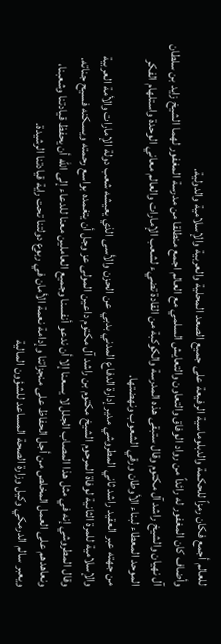للعالم أجمع فكان رمزاً للحكمة والدبلوماسية الرفيعة على جميع الصعد المحلية والعربية والإسلامية والدولية.
وأضاف كان المغفور له رائداً من رواد الوفاق والتعاون والتعايش السلمي مع العالم اجمع منطلقا من مدرسة المغفور لهما الشيخ زايد بن سلطان آل نهيان والشيخ راشد آل مكتوم وقال ستبقى هذه المدرسة والكوكبة من القادة تضيء لشعب الإمارات والعالم معاني الوحدة واستلهام الفكر الموحد المعطاء لبناء الأوطان ورقي الشعوب ونهضتها.
من جهته عبر العقيد راشد ثاني المطروشي مدير إدارة الدفاع المدني بدبي عن الحزن والأسى الذي يعيشه شعب دولة الإمارات والأمة العربية والإسلامية للمرة الثانية لوفاة المرحوم الشيخ مكتوم بن راشد آل مكتوم داعين المولى عز وجل أن يتغمده بواسع رحمته ويسكنه فسيح جناته.
وقال المطروشي إنه في مثل هذا المصاب الجلل لا يسعنا إلا أن ندعو أنفسنا وجميع العاملين معنا للدعاء إلى الله أن يحفظ قيادتنا وشعبنا، ونعاهدهم على العمل المخلص من أجل الحفاظ على منجزاتنا وإدامة نعمة الأمان في ربوع دولتنا تحت راية قيادتنا الرشيدة.
ويعبر سالم الدرمكي وكيل وزارة الصحة المساعد للشؤون المالية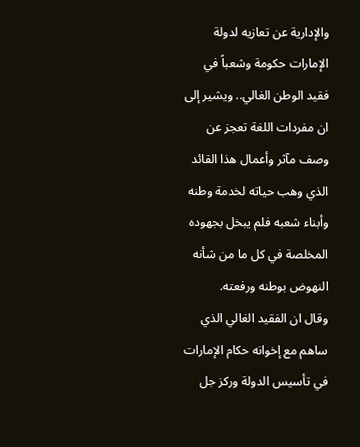والإدارية عن تعازيه لدولة الإمارات حكومة وشعباً في فقيد الوطن الغالي.. ويشير إلى ان مفردات اللغة تعجز عن وصف مآثر وأعمال هذا القائد الذي وهب حياته لخدمة وطنه وأبناء شعبه فلم يبخل بجهوده المخلصة في كل ما من شأنه النهوض بوطنه ورفعته.
وقال ان الفقيد الغالي الذي ساهم مع إخوانه حكام الإمارات في تأسيس الدولة وركز جل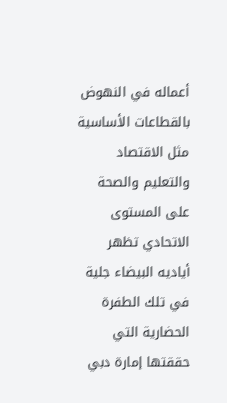أعماله في النهوض بالقطاعات الأساسية مثل الاقتصاد والتعليم والصحة على المستوى الاتحادي تظهر أياديه البيضاء جلية في تلك الطفرة الحضارية التي حققتها إمارة دبي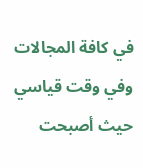في كافة المجالات وفي وقت قياسي حيث أصبحت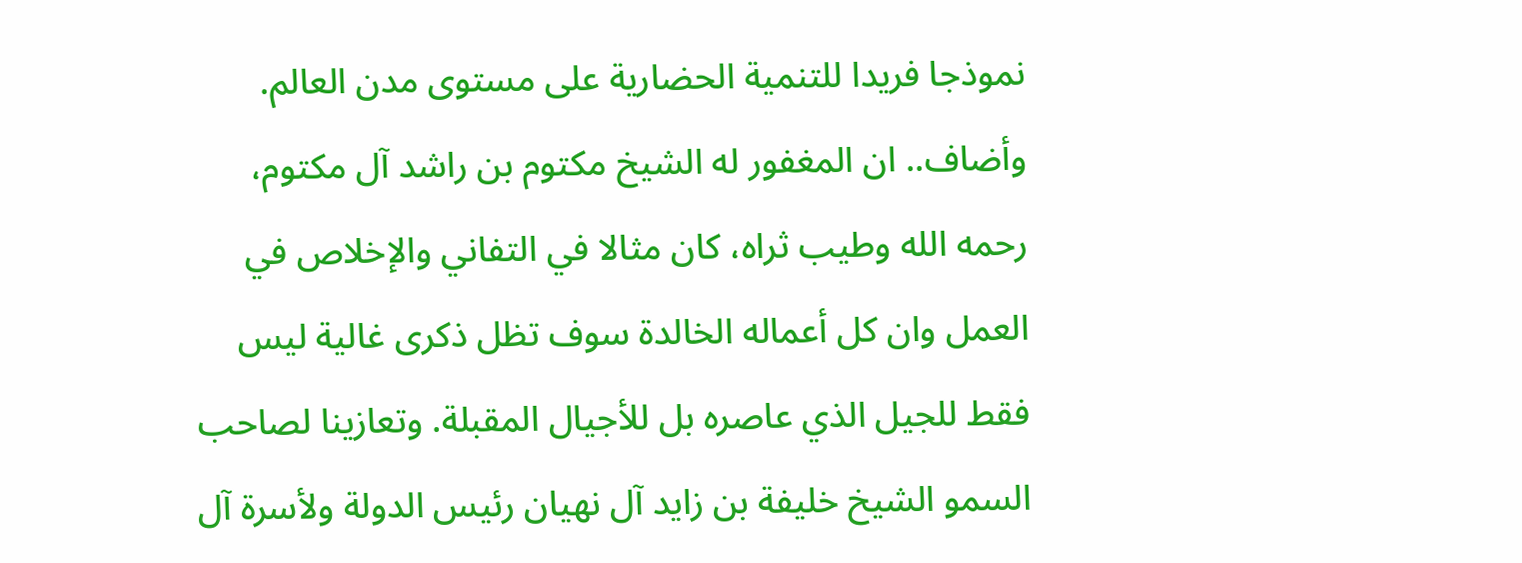نموذجا فريدا للتنمية الحضارية على مستوى مدن العالم.
وأضاف.. ان المغفور له الشيخ مكتوم بن راشد آل مكتوم، رحمه الله وطيب ثراه، كان مثالا في التفاني والإخلاص في العمل وان كل أعماله الخالدة سوف تظل ذكرى غالية ليس فقط للجيل الذي عاصره بل للأجيال المقبلة. وتعازينا لصاحب السمو الشيخ خليفة بن زايد آل نهيان رئيس الدولة ولأسرة آل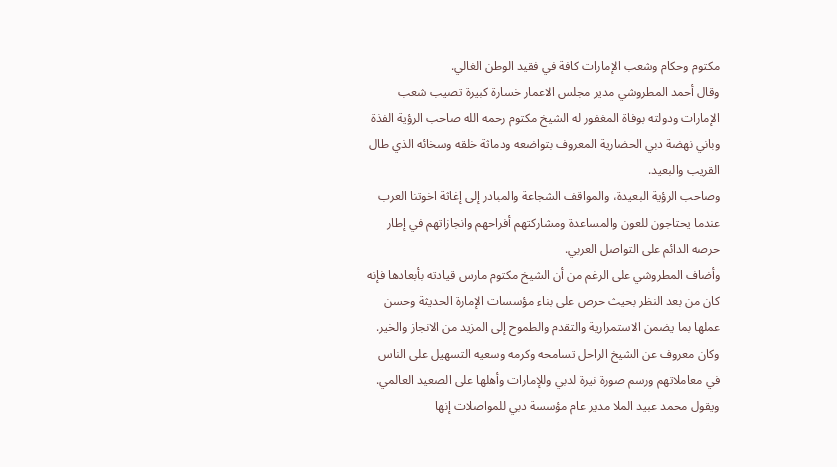مكتوم وحكام وشعب الإمارات كافة في فقيد الوطن الغالي.
وقال أحمد المطروشي مدير مجلس الاعمار خسارة كبيرة تصيب شعب الإمارات ودولته بوفاة المغفور له الشيخ مكتوم رحمه الله صاحب الرؤية الفذة وباني نهضة دبي الحضارية المعروف بتواضعه ودماثة خلقه وسخائه الذي طال القريب والبعيد.
وصاحب الرؤية البعيدة، والمواقف الشجاعة والمبادر إلى إغاثة اخوتنا العرب عندما يحتاجون للعون والمساعدة ومشاركتهم أفراحهم وانجازاتهم في إطار حرصه الدائم على التواصل العربي.
وأضاف المطروشي على الرغم من أن الشيخ مكتوم مارس قيادته بأبعادها فإنه كان من بعد النظر بحيث حرص على بناء مؤسسات الإمارة الحديثة وحسن عملها بما يضمن الاستمرارية والتقدم والطموح إلى المزيد من الانجاز والخير. وكان معروف عن الشيخ الراحل تسامحه وكرمه وسعيه التسهيل على الناس في معاملاتهم ورسم صورة نيرة لدبي وللإمارات وأهلها على الصعيد العالمي.
ويقول محمد عبيد الملا مدير عام مؤسسة دبي للمواصلات إنها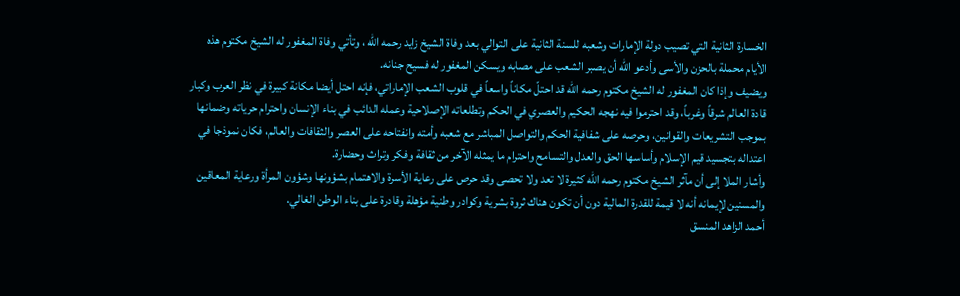الخسارة الثانية التي تصيب دولة الإمارات وشعبه للسنة الثانية على التوالي بعد وفاة الشيخ زايد رحمه الله ، وتأتي وفاة المغفور له الشيخ مكتوم هذه الأيام محملة بالحزن والأسى وأدعو الله أن يصبر الشعب على مصابه ويسكن المغفور له فسيح جنانه.
ويضيف وإذا كان المغفور له الشيخ مكتوم رحمه الله قد احتلّ مكاناً واسعاً في قلوب الشعب الإماراتي، فإنه احتل أيضا مكانة كبيرة في نظر العرب وكبار قادة العالم شرقاً وغرباً، وقد احترموا فيه نهجه الحكيم والعصري في الحكم وتطلعاته الإصلاحية وعمله الدائب في بناء الإنسان واحترام حرياته وضمانها بموجب التشريعات والقوانين، وحرصه على شفافية الحكم والتواصل المباشر مع شعبه وأمته وانفتاحه على العصر والثقافات والعالم، فكان نموذجا في اعتداله بتجسيد قيم الإسلام وأساسها الحق والعدل والتسامح واحترام ما يمثله الآخر من ثقافة وفكر وتراث وحضارة.
وأشار الملا إلى أن مآثر الشيخ مكتوم رحمه الله كثيرة لا تعد ولا تحصى وقد حرص على رعاية الأسرة والاهتمام بشؤونها وشؤون المرأة ورعاية المعاقين والمسنين لإيمانه أنه لا قيمة للقدرة المالية دون أن تكون هناك ثروة بشرية وكوادر وطنية مؤهلة وقادرة على بناء الوطن الغالي.
أحمد الزاهد المنسق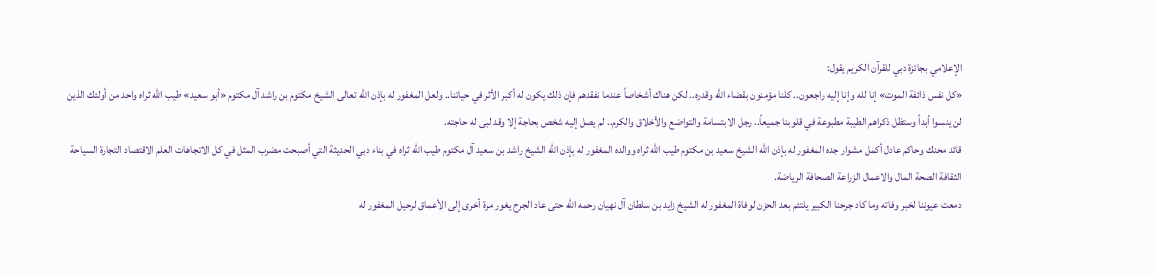الإعلامي بجائزة دبي للقرآن الكريم يقول:
«كل نفس ذائفة الموت» إنا لله وإنا إليه راجعون.. كلنا مؤمنون بقضاء الله وقدره.. لكن هناك أشخاصاً عندما نفقدهم فإن ذلك يكون له أكبر الأثر في حياتنا.. ولعل المغفور له بإذن الله تعالى الشيخ مكتوم بن راشد آل مكتوم «أبو سعيد» طيب الله ثراه واحد من أولئك الذين لن ينسوا أبداً وستظل ذكراهم الطيبة مطبوعة في قلوبنا جميعاً.. رجل الابتسامة والتواضع والأخلاق والكرم.. لم يصل إليه شخص بحاجة إلا وقد لبى له حاجته.
قائد محنك وحاكم عادل أكمل مشوار جده المغفور له بإذن الله الشيخ سعيد بن مكتوم طيب الله ثراه ووالده المغفور له بإذن الله الشيخ راشد بن سعيد آل مكتوم طيب الله ثراه في بناء دبي الحديثة التي أصبحت مضرب المثل في كل الاتجاهات العلم الاقتصاد التجارة السياحة الثقافة الصحة المال والاعمال الزراعة الصحافة الرياضة.
دمعت عيوننا لخبر وفاته وما كاد جرحنا الكبير يلتئم بعد الحزن لوفاة المغفور له الشيخ زايد بن سلطان آل نهيان رحمه الله حتى عاد الجرح يغور مرة أخرى إلى الأعماق لرحيل المغفور له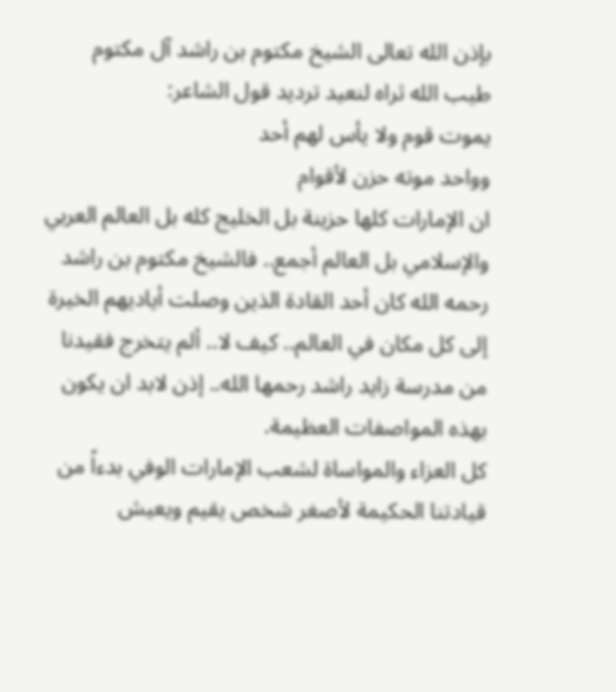بإذن الله تعالى الشيخ مكتوم بن راشد آل مكتوم طيب الله ثراه لنعيد ترديد قول الشاعر:
يموت قوم ولا يأس لهم أحد
وواحد موته حزن لأقوام
ان الإمارات كلها حزينة بل الخليج كله بل العالم العربي والإسلامي بل العالم أجمع.. فالشيخ مكتوم بن راشد رحمه الله كان أحد القادة الذين وصلت أياديهم الخيرة إلى كل مكان في العالم.. كيف لا.. ألم يتخرج فقيدنا من مدرسة زايد راشد رحمها الله.. إذن لابد ان يكون بهذه المواصفات العظيمة.
كل العزاء والمواساة لشعب الإمارات الوفي بدءاً من قيادتنا الحكيمة لأصغر شخص يقيم ويعيش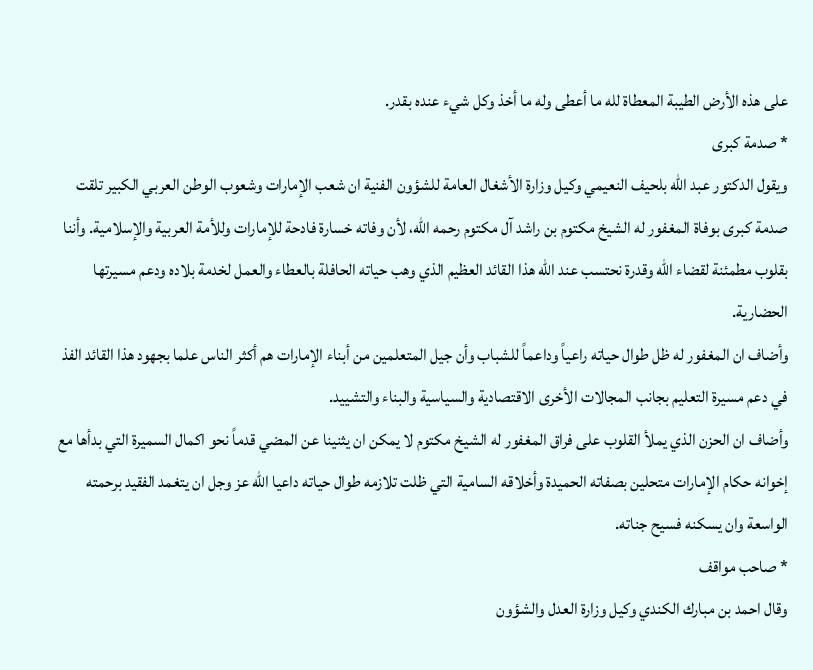على هذه الأرض الطيبة المعطاة لله ما أعطى وله ما أخذ وكل شيء عنده بقدر.
* صدمة كبرى
ويقول الدكتور عبد الله بلحيف النعيمي وكيل وزارة الأشغال العامة للشؤون الفنية ان شعب الإمارات وشعوب الوطن العربي الكبير تلقت صدمة كبرى بوفاة المغفور له الشيخ مكتوم بن راشد آل مكتوم رحمه الله، لأن وفاته خسارة فادحة للإمارات وللأمة العربية والإسلامية. وأننا بقلوب مطمئنة لقضاء الله وقدرة نحتسب عند الله هذا القائد العظيم الذي وهب حياته الحافلة بالعطاء والعمل لخدمة بلاده ودعم مسيرتها الحضارية.
وأضاف ان المغفور له ظل طوال حياته راعياً وداعماً للشباب وأن جيل المتعلمين من أبناء الإمارات هم أكثر الناس علما بجهود هذا القائد الفذ في دعم مسيرة التعليم بجانب المجالات الأخرى الاقتصادية والسياسية والبناء والتشييد.
وأضاف ان الحزن الذي يملأ القلوب على فراق المغفور له الشيخ مكتوم لا يمكن ان يثنينا عن المضي قدماً نحو اكمال السميرة التي بدأها مع إخوانه حكام الإمارات متحلين بصفاته الحميدة وأخلاقه السامية التي ظلت تلازمه طوال حياته داعيا الله عز وجل ان يتغمد الفقيد برحمته الواسعة وان يسكنه فسيح جناته.
* صاحب مواقف
وقال احمد بن مبارك الكندي وكيل وزارة العدل والشؤون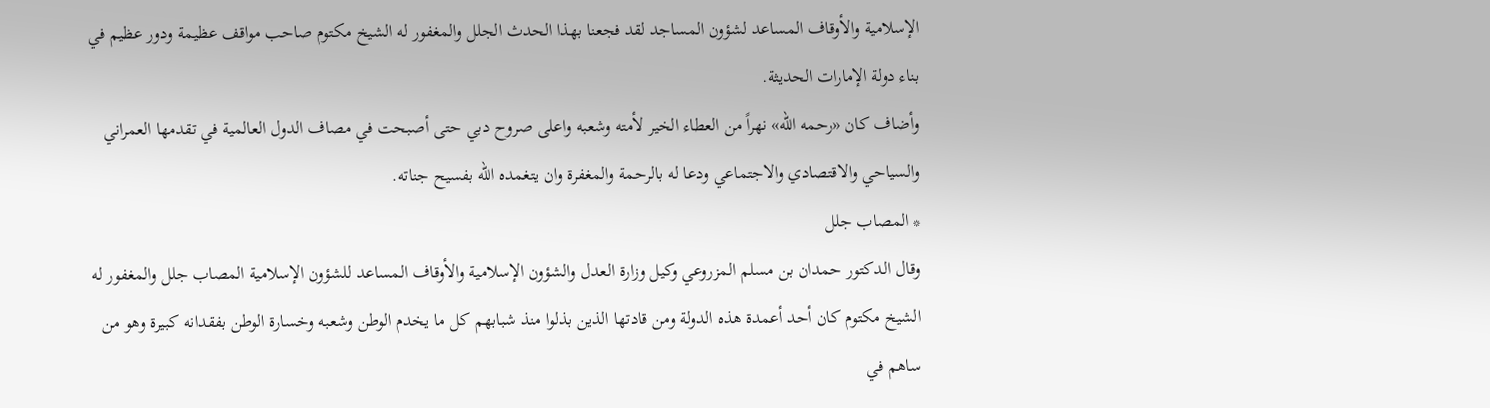الإسلامية والأوقاف المساعد لشؤون المساجد لقد فجعنا بهذا الحدث الجلل والمغفور له الشيخ مكتوم صاحب مواقف عظيمة ودور عظيم في بناء دولة الإمارات الحديثة.
وأضاف كان «رحمه الله» نهراً من العطاء الخير لأمته وشعبه واعلى صروح دبي حتى أصبحت في مصاف الدول العالمية في تقدمها العمراني والسياحي والاقتصادي والاجتماعي ودعا له بالرحمة والمغفرة وان يتغمده الله بفسيح جناته.
* المصاب جلل
وقال الدكتور حمدان بن مسلم المزروعي وكيل وزارة العدل والشؤون الإسلامية والأوقاف المساعد للشؤون الإسلامية المصاب جلل والمغفور له الشيخ مكتوم كان أحد أعمدة هذه الدولة ومن قادتها الذين بذلوا منذ شبابهم كل ما يخدم الوطن وشعبه وخسارة الوطن بفقدانه كبيرة وهو من ساهم في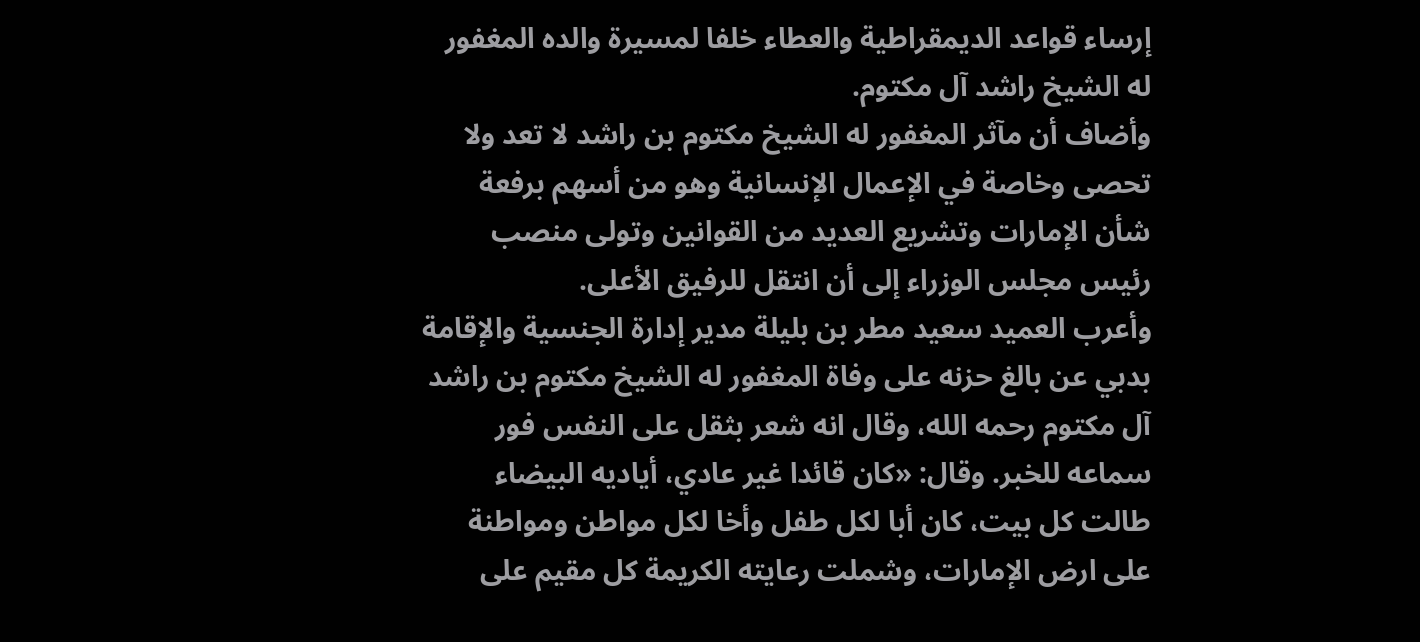إرساء قواعد الديمقراطية والعطاء خلفا لمسيرة والده المغفور له الشيخ راشد آل مكتوم.
وأضاف أن مآثر المغفور له الشيخ مكتوم بن راشد لا تعد ولا تحصى وخاصة في الإعمال الإنسانية وهو من أسهم برفعة شأن الإمارات وتشريع العديد من القوانين وتولى منصب رئيس مجلس الوزراء إلى أن انتقل للرفيق الأعلى.
وأعرب العميد سعيد مطر بن بليلة مدير إدارة الجنسية والإقامة بدبي عن بالغ حزنه على وفاة المغفور له الشيخ مكتوم بن راشد آل مكتوم رحمه الله، وقال انه شعر بثقل على النفس فور سماعه للخبر. وقال: «كان قائدا غير عادي، أياديه البيضاء طالت كل بيت، كان أبا لكل طفل وأخا لكل مواطن ومواطنة على ارض الإمارات، وشملت رعايته الكريمة كل مقيم على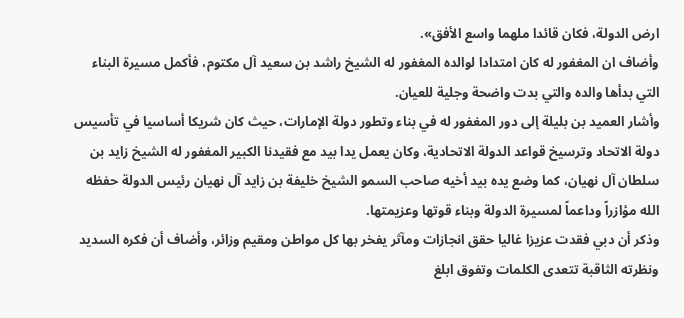ارض الدولة، فكان قائدا ملهما واسع الأفق».
وأضاف ان المغفور له كان امتدادا لوالده المغفور له الشيخ راشد بن سعيد آل مكتوم، فأكمل مسيرة البناء التي بدأها والده والتي بدت واضحة وجلية للعيان.
وأشار العميد بن بليلة إلى دور المغفور له في بناء وتطور دولة الإمارات، حيث كان شريكا أساسيا في تأسيس دولة الاتحاد وترسيخ قواعد الدولة الاتحادية، وكان يعمل يدا بيد مع فقيدنا الكبير المغفور له الشيخ زايد بن سلطان آل نهيان، كما وضع يده بيد أخيه صاحب السمو الشيخ خليفة بن زايد آل نهيان رئيس الدولة حفظه الله مؤازراً وداعماً لمسيرة الدولة وبناء قوتها وعزيمتها.
وذكر أن دبي فقدت عزيزا غاليا حقق انجازات ومآثر يفخر بها كل مواطن ومقيم وزائر، وأضاف أن فكره السديد ونظرته الثاقبة تتعدى الكلمات وتفوق ابلغ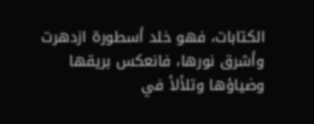الكتابات، فهو خلد أسطورة ازدهرت وأشرق نورها، فانعكس بريقها وضياؤها وتلألأ في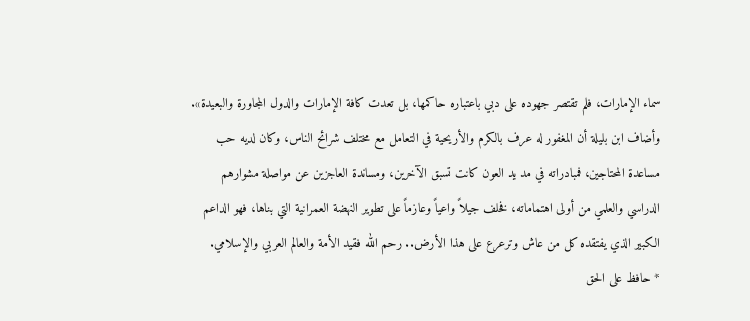سماء الإمارات، فلم تقتصر جهوده على دبي باعتباره حاكمها، بل تعدت كافة الإمارات والدول المجاورة والبعيدة».
وأضاف ابن بليلة أن المغفور له عرف بالكرم والأريحية في التعامل مع مختلف شرائح الناس، وكان لديه حب مساعدة المحتاجين، فمبادراته في مد يد العون كانت تسبق الآخرين، ومساندة العاجزين عن مواصلة مشوارهم الدراسي والعلمي من أولى اهتماماته، فخلف جيلاً واعياً وعازماً على تطوير النهضة العمرانية التي بناها، فهو الداعم الكبير الذي يفتقده كل من عاش وترعرع على هذا الأرض.. رحم الله فقيد الأمة والعالم العربي والإسلامي.
* حافظ على الحق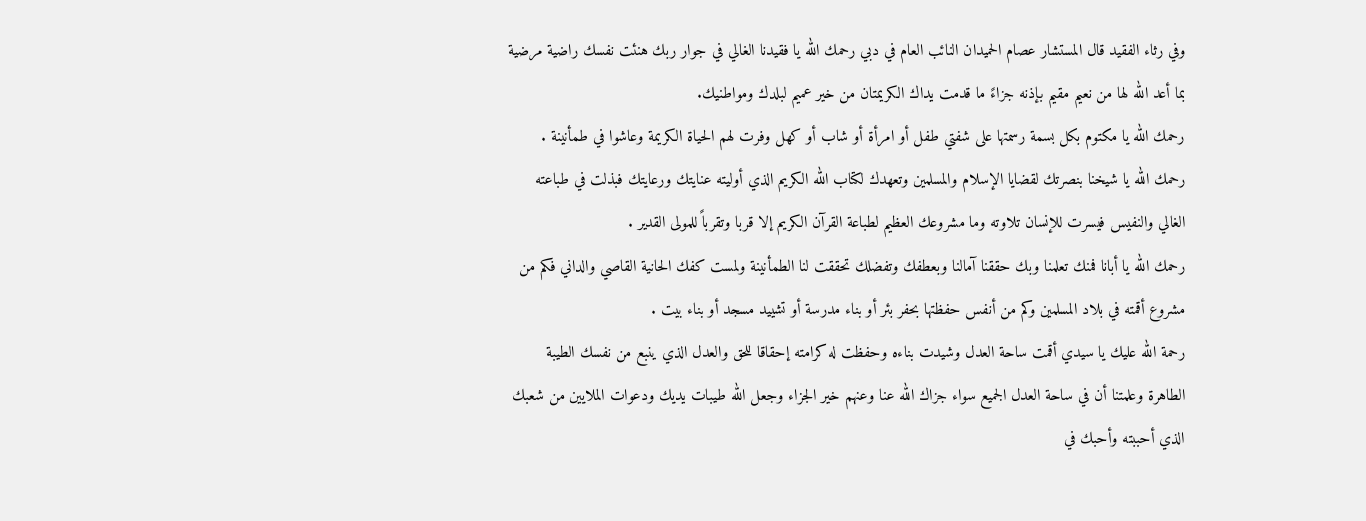وفي رثاء الفقيد قال المستشار عصام الحميدان النائب العام في دبي رحمك الله يا فقيدنا الغالي في جوار ربك هنئت نفسك راضية مرضية بما أعد الله لها من نعيم مقيم بإذنه جزاءً ما قدمت يداك الكريمتان من خير عميم لبلدك ومواطنيك.
رحمك الله يا مكتوم بكل بسمة رسمتها على شفتي طفل أو امرأة أو شاب أو كهل وفرت لهم الحياة الكريمة وعاشوا في طمأنينة .
رحمك الله يا شيخنا بنصرتك لقضايا الإسلام والمسلمين وتعهدك لكتاب الله الكريم الذي أوليته عنايتك ورعايتك فبذلت في طباعته الغالي والنفيس فيسرت للإنسان تلاوته وما مشروعك العظيم لطباعة القرآن الكريم إلا قربا وتقرباً للمولى القدير .
رحمك الله يا أبانا فمنك تعلمنا وبك حققنا آمالنا وبعطفك وتفضلك تحققت لنا الطمأنينة ولمست كفك الحانية القاصي والداني فكم من مشروع أقمته في بلاد المسلمين وكم من أنفس حفظتها بحفر بئر أو بناء مدرسة أو تشييد مسجد أو بناء بيت .
رحمة الله عليك يا سيدي أقمت ساحة العدل وشيدت بناءه وحفظت له كرامته إحقاقا للحق والعدل الذي ينبع من نفسك الطيبة الطاهرة وعلمتنا أن في ساحة العدل الجميع سواء جزاك الله عنا وعنهم خير الجزاء وجعل الله طيبات يديك ودعوات الملايين من شعبك الذي أحببته وأحبك في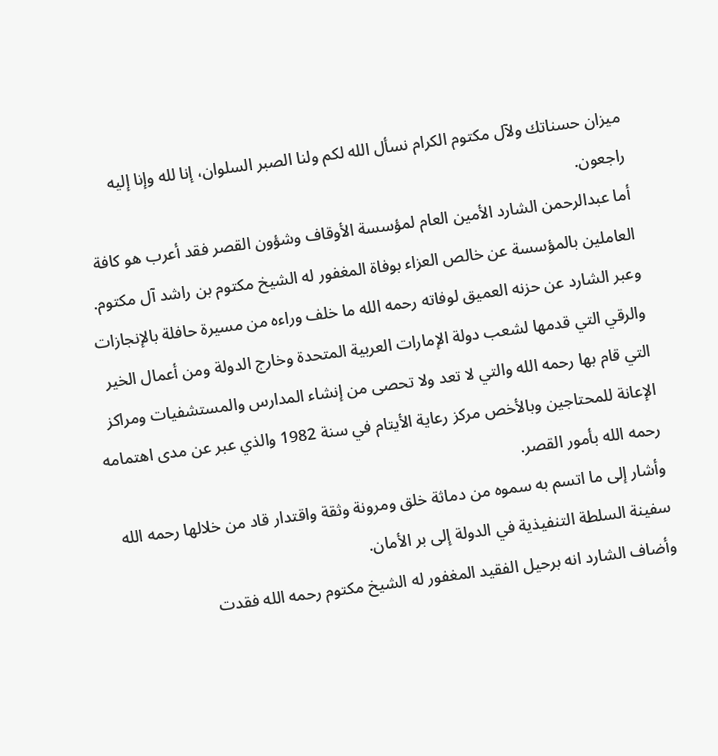ميزان حسناتك ولآل مكتوم الكرام نسأل الله لكم ولنا الصبر السلوان، إنا لله وإنا إليه راجعون.
أما عبدالرحمن الشارد الأمين العام لمؤسسة الأوقاف وشؤون القصر فقد أعرب هو كافة العاملين بالمؤسسة عن خالص العزاء بوفاة المغفور له الشيخ مكتوم بن راشد آل مكتوم.
وعبر الشارد عن حزنه العميق لوفاته رحمه الله ما خلف وراءه من مسيرة حافلة بالإنجازات والرقي التي قدمها لشعب دولة الإمارات العربية المتحدة وخارج الدولة ومن أعمال الخير التي قام بها رحمه الله والتي لا تعد ولا تحصى من إنشاء المدارس والمستشفيات ومراكز الإعانة للمحتاجين وبالأخص مركز رعاية الأيتام في سنة 1982 والذي عبر عن مدى اهتمامه رحمه الله بأمور القصر.
وأشار إلى ما اتسم به سموه من دماثة خلق ومرونة وثقة واقتدار قاد من خلالها رحمه الله سفينة السلطة التنفيذية في الدولة إلى بر الأمان.
وأضاف الشارد انه برحيل الفقيد المغفور له الشيخ مكتوم رحمه الله فقدت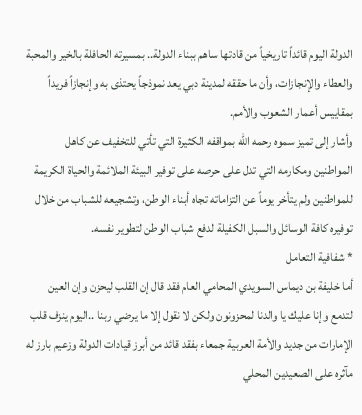الدولة اليوم قائداً تاريخياً من قادتها ساهم ببناء الدولة.. بمسيرته الحافلة بالخير والمحبة والعطاء والإنجازات، وأن ما حققه لمدينة دبي يعد نموذجاً يحتذى به وإنجازاً فريداً بمقاييس أعمار الشعوب والأمم.
وأشار إلى تميز سموه رحمه الله بمواقفه الكثيرة التي تأتي للتخفيف عن كاهل المواطنين ومكارمه التي تدل على حرصه على توفير البيئة الملائمة والحياة الكريمة للمواطنين ولم يتأخر يوماً عن التزاماته تجاه أبناء الوطن، وتشجيعه للشباب من خلال توفيره كافة الوسائل والسبل الكفيلة لدفع شباب الوطن لتطوير نفسه.
* شفافية التعامل
أما خليفة بن ديماس السويدي المحامي العام فقد قال إن القلب ليحزن وإن العين لتدمع وإنا عليك يا والدنا لمحزونون ولكن لا نقول إلا ما يرضي ربنا ..اليوم ينزف قلب الإمارات من جديد والأمة العربية جمعاء بفقد قائد من أبرز قيادات الدولة وزعيم بارز له مآثره على الصعيدين المحلي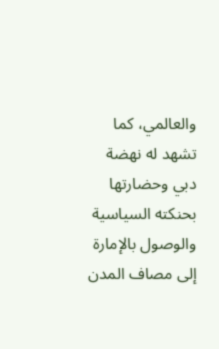والعالمي، كما تشهد له نهضة دبي وحضارتها بحنكته السياسية والوصول بالإمارة إلى مصاف المدن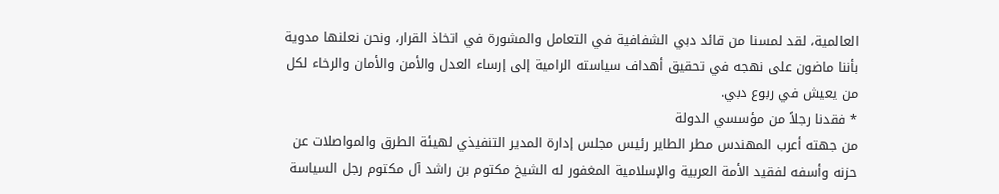العالمية، لقد لمسنا من قائد دبي الشفافية في التعامل والمشورة في اتخاذ القرار، ونحن نعلنها مدوية بأننا ماضون على نهجه في تحقيق أهداف سياسته الرامية إلى إرساء العدل والأمن والأمان والرخاء لكل من يعيش في ربوع دبي.
* فقدنا رجلاً من مؤسسي الدولة
من جهته أعرب المهندس مطر الطاير رئيس مجلس إدارة المدير التنفيذي لهيئة الطرق والمواصلات عن حزنه وأسفه لفقيد الأمة العربية والإسلامية المغفور له الشيخ مكتوم بن راشد آل مكتوم رجل السياسة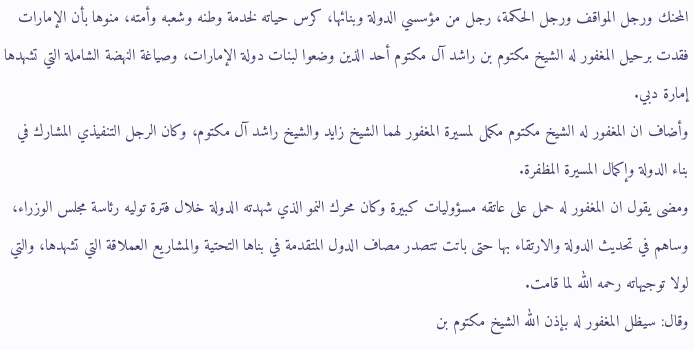المحنك ورجل المواقف ورجل الحكمة، رجل من مؤسسي الدولة وبنائها، كرس حياته لخدمة وطنه وشعبه وأمته، منوها بأن الإمارات فقدت برحيل المغفور له الشيخ مكتوم بن راشد آل مكتوم أحد الذين وضعوا لبنات دولة الإمارات، وصياغة النهضة الشاملة التي تشهدها إمارة دبي.
وأضاف ان المغفور له الشيخ مكتوم مكمل لمسيرة المغفور لهما الشيخ زايد والشيخ راشد آل مكتوم، وكان الرجل التنفيذي المشارك في بناء الدولة وإكمال المسيرة المظفرة.
ومضى يقول ان المغفور له حمل على عاتقه مسؤوليات كبيرة وكان محرك النمو الذي شهدته الدولة خلال فترة توليه رئاسة مجلس الوزراء، وساهم في تحديث الدولة والارتقاء بها حتى باتت تتصدر مصاف الدول المتقدمة في بناها التحتية والمشاريع العملاقة التي تشهدها، والتي لولا توجيهاته رحمه الله لما قامت.
وقال: سيظل المغفور له بإذن الله الشيخ مكتوم بن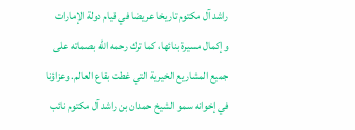راشد آل مكتوم تاريخا عريضا في قيام دولة الإمارات وإكمال مسيرة بنائها، كما ترك رحمه الله بصماته على جميع المشاريع الخيرية التي غطت بقاع العالم. وعزاؤنا في إخوانه سمو الشيخ حمدان بن راشد آل مكتوم نائب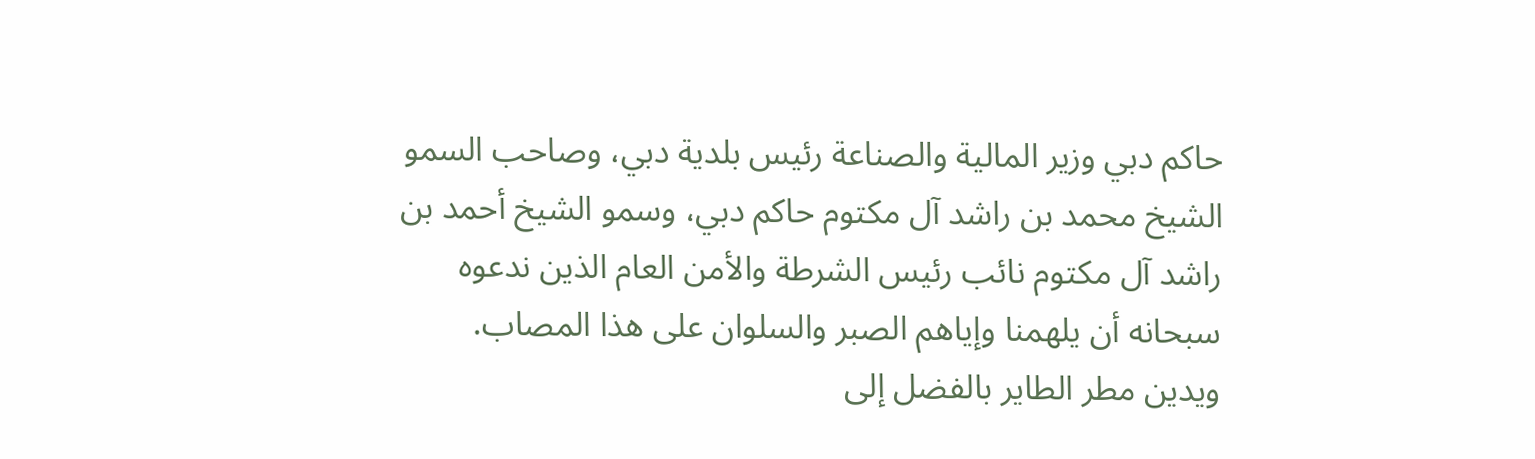حاكم دبي وزير المالية والصناعة رئيس بلدية دبي، وصاحب السمو الشيخ محمد بن راشد آل مكتوم حاكم دبي، وسمو الشيخ أحمد بن راشد آل مكتوم نائب رئيس الشرطة والأمن العام الذين ندعوه سبحانه أن يلهمنا وإياهم الصبر والسلوان على هذا المصاب.
ويدين مطر الطاير بالفضل إلى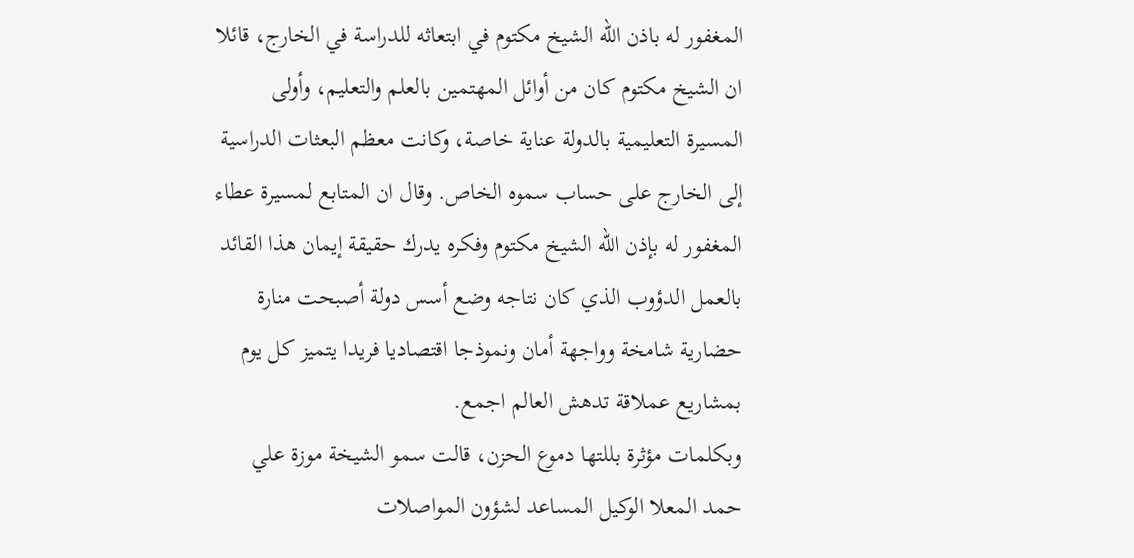المغفور له باذن الله الشيخ مكتوم في ابتعاثه للدراسة في الخارج، قائلا ان الشيخ مكتوم كان من أوائل المهتمين بالعلم والتعليم، وأولى المسيرة التعليمية بالدولة عناية خاصة، وكانت معظم البعثات الدراسية إلى الخارج على حساب سموه الخاص. وقال ان المتابع لمسيرة عطاء المغفور له بإذن الله الشيخ مكتوم وفكره يدرك حقيقة إيمان هذا القائد بالعمل الدؤوب الذي كان نتاجه وضع أسس دولة أصبحت منارة حضارية شامخة وواجهة أمان ونموذجا اقتصاديا فريدا يتميز كل يوم بمشاريع عملاقة تدهش العالم اجمع.
وبكلمات مؤثرة بللتها دموع الحزن، قالت سمو الشيخة موزة علي حمد المعلا الوكيل المساعد لشؤون المواصلات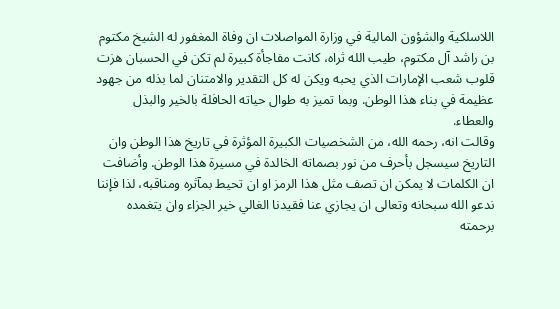اللاسلكية والشؤون المالية في وزارة المواصلات ان وفاة المغفور له الشيخ مكتوم بن راشد آل مكتوم، طيب الله ثراه، كانت مفاجأة كبيرة لم تكن في الحسبان هزت قلوب شعب الإمارات الذي يحبه ويكن له كل التقدير والامتنان لما بذله من جهود عظيمة في بناء هذا الوطن. وبما تميز به طوال حياته الحافلة بالخير والبذل والعطاء.
وقالت انه، رحمه الله، من الشخصيات الكبيرة المؤثرة في تاريخ هذا الوطن وان التاريخ سيسجل بأحرف من نور بصماته الخالدة في مسيرة هذا الوطن. وأضافت ان الكلمات لا يمكن ان تصف مثل هذا الرمز او ان تحيط بمآثره ومناقبه، لذا فإننا ندعو الله سبحانه وتعالى ان يجازي عنا فقيدنا الغالي خير الجزاء وان يتغمده برحمته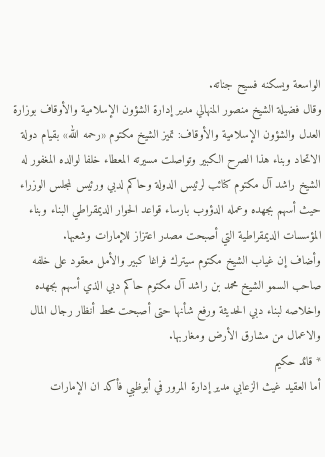الواسعة ويسكنه فسيح جناته.
وقال فضيلة الشيخ منصور المنهالي مدير إدارة الشؤون الإسلامية والأوقاف بوزارة العدل والشؤون الإسلامية والأوقاف: تميز الشيخ مكتوم «رحمه الله» بقيام دولة الاتحاد وبناء هذا الصرح الكبير وتواصلت مسيرته المعطاء خلفا لوالده المغفور له الشيخ راشد آل مكتوم كنائب لرئيس الدولة وحاكم لدبي ورئيس لمجلس الوزراء حيث أسهم بجهده وعمله الدؤوب بارساء قواعد الحوار الديمقراطي البناء وبناء المؤسسات الديمقراطية التي أصبحت مصدر اعتزاز للإمارات وشعبها.
وأضاف إن غياب الشيخ مكتوم سيترك فراغا كبير والأمل معقود على خلفه صاحب السمو الشيخ محمد بن راشد آل مكتوم حاكم دبي الذي أسهم بجهده واخلاصه لبناء دبي الحديثة ورفع شأنها حتى أصبحت محط أنظار رجال المال والاعمال من مشارق الأرض ومغاربها.
* قائد حكيم
أما العقيد غيث الزعابي مدير إدارة المرور في أبوظبي فأكد ان الإمارات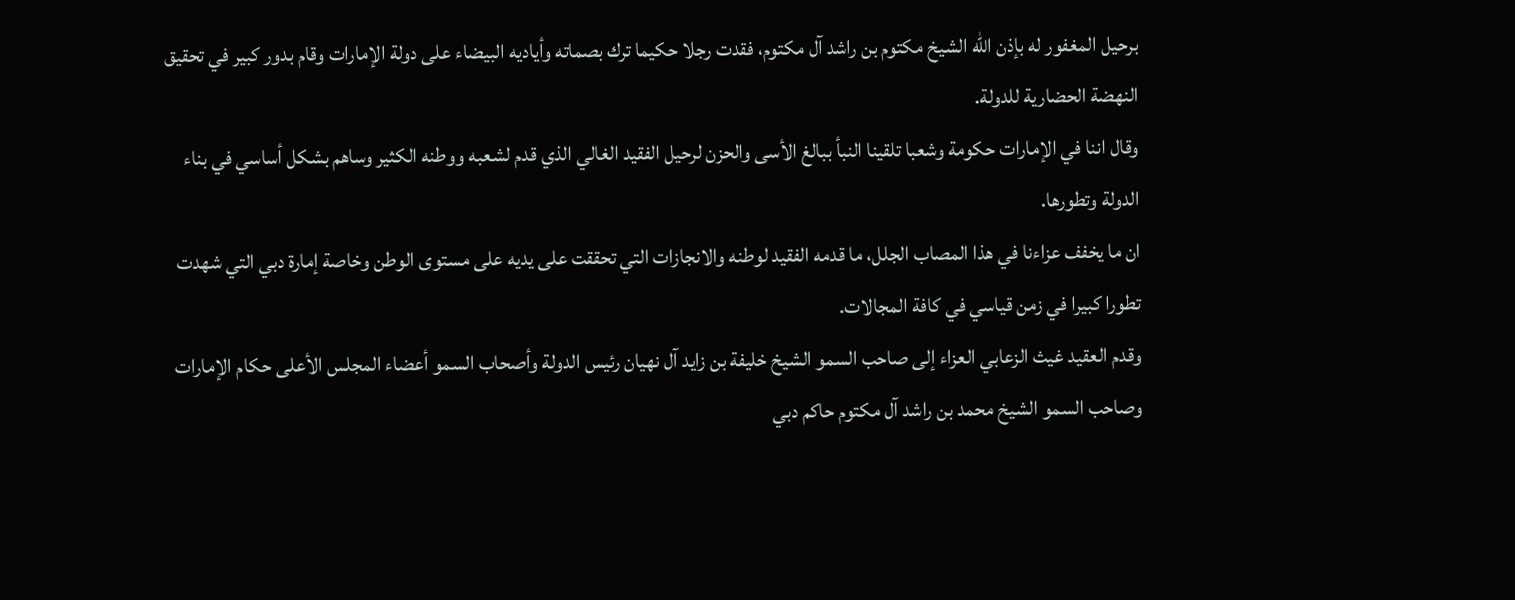برحيل المغفور له بإذن الله الشيخ مكتوم بن راشد آل مكتوم، فقدت رجلا حكيما ترك بصماته وأياديه البيضاء على دولة الإمارات وقام بدور كبير في تحقيق النهضة الحضارية للدولة.
وقال اننا في الإمارات حكومة وشعبا تلقينا النبأ ببالغ الأسى والحزن لرحيل الفقيد الغالي الذي قدم لشعبه ووطنه الكثير وساهم بشكل أساسي في بناء الدولة وتطورها.
ان ما يخفف عزاءنا في هذا المصاب الجلل، ما قدمه الفقيد لوطنه والانجازات التي تحققت على يديه على مستوى الوطن وخاصة إمارة دبي التي شهدت تطورا كبيرا في زمن قياسي في كافة المجالات.
وقدم العقيد غيث الزعابي العزاء إلى صاحب السمو الشيخ خليفة بن زايد آل نهيان رئيس الدولة وأصحاب السمو أعضاء المجلس الأعلى حكام الإمارات وصاحب السمو الشيخ محمد بن راشد آل مكتوم حاكم دبي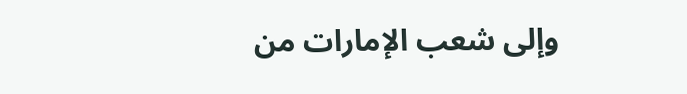وإلى شعب الإمارات من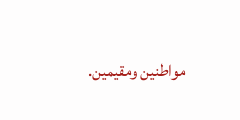مواطنين ومقيمين.